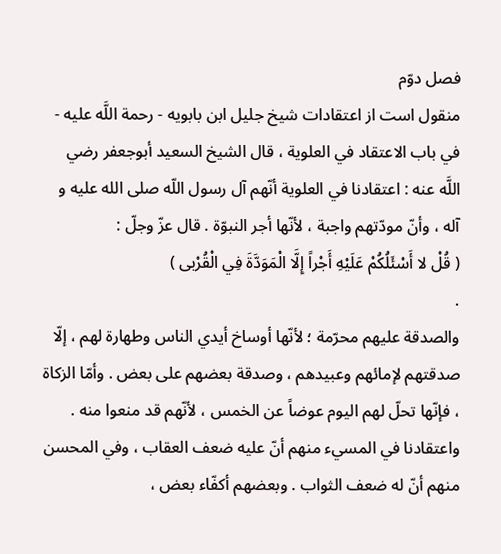فصل دوّم
منقول است از اعتقادات شيخ جليل ابن بابويه - رحمة اللَّه عليه - في باب الاعتقاد في العلوية ، قال الشيخ السعيد أبوجعفر رضي اللَّه عنه : اعتقادنا في العلوية أنّهم آل رسول اللّه صلى الله عليه و آله ، وأنّ مودّتهم واجبة ، لأنّها أجر النبوّة . قال عزّ وجلّ :
( قُلْ لا أَسْئَلُكُمْ عَلَيْهِ أَجْراً إِلَّا الْمَوَدَّةَ فِي الْقُرْبى )
.
والصدقة عليهم محرّمة ؛ لأنّها أوساخ أيدي الناس وطهارة لهم ، إلّا صدقتهم لإمائهم وعبيدهم ، وصدقة بعضهم على بعض . وأمّا الزكاة ، فإنّها تحلّ لهم اليوم عوضاً عن الخمس ، لأنّهم قد منعوا منه .
واعتقادنا في المسيء منهم أنّ عليه ضعف العقاب ، وفي المحسن منهم أنّ له ضعف الثواب . وبعضهم أكفّاء بعض ،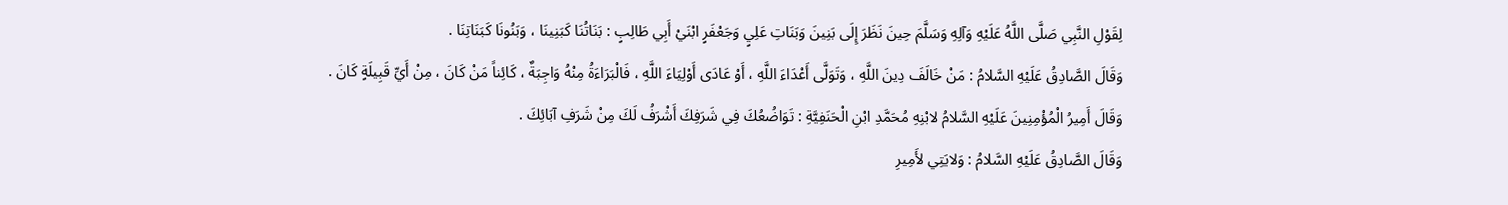لِقَوْلِ النَّبِي صَلَّى اللَّهُ عَلَيْهِ وَآلِهِ وَسَلَّمَ حِينَ نَظَرَ إِلَى بَنِينَ وَبَنَاتِ عَلِيٍ وَجَعْفَرٍ ابْنَيْ أَبِي طَالِبٍ : بَنَاتُنَا كَبَنِينَا ، وَبَنُونَا كَبَنَاتِنَا .
وَقَالَ الصَّادِقُ عَلَيْهِ السَّلامُ : مَنْ خَالَفَ دِينَ اللَّهِ ، وَتَوَلَّى أَعْدَاءَ اللَّهِ ، أَوْ عَادَى أَوْلِيَاءَ اللَّهِ ، فَالْبَرَاءَةُ مِنْهُ وَاجِبَةٌ ، كَائِناً مَنْ كَانَ ، مِنْ أَيِّ قَبِيلَةٍ كَانَ .
وَقَالَ أَمِيرُ الْمُؤْمِنِينَ عَلَيْهِ السَّلامُ لابْنِهِ مُحَمَّدِ ابْنِ الْحَنَفِيَّةِ : تَوَاضُعُكَ فِي شَرَفِكَ أَشْرَفُ لَكَ مِنْ شَرَفِ آبَائِكَ .
وَقَالَ الصَّادِقُ عَلَيْهِ السَّلامُ : وَلايَتِي لأَمِيرِ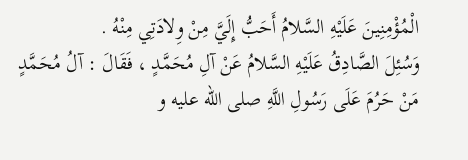الْمُؤْمِنِينَ عَلَيْهِ السَّلامُ أَحَبُّ إِلَيَّ مِنْ وِلادَتِي مِنْهُ .
وَسُئِلَ الصَّادِقُ عَلَيْهِ السَّلامُ عَنْ آلِ مُحَمَّدٍ ، فَقَالَ : آلُ مُحَمَّدٍ مَنْ حَرُمَ عَلَى رَسُولِ اللَّهِ صلى الله عليه و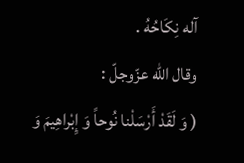آله نِكَاحُهُ .
وقال اللّه عزّوجلّ :
( وَ لَقَدْ أَرْسَلْنا نُوحاً وَ إِبْراهِيمَ وَ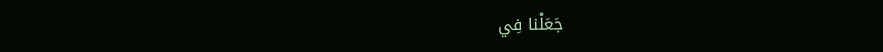جَعَلْنا فِي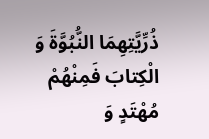ذُرِّيَّتِهِمَا النُّبُوَّةَ وَ الْكِتابَ فَمِنْهُمْ مُهْتَدٍ وَ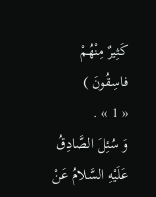كَثِيرٌ مِنْهُمْ فاسِقُونَ )
« 1 » .
وَ سُئِلَ الصَّادِقُ عَلَيْهِ السَّلامُ عَنْ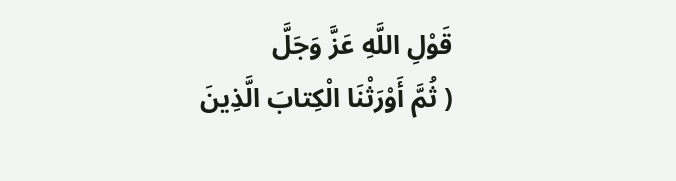قَوْلِ اللَّهِ عَزَّ وَجَلَّ
( ثُمَّ أَوْرَثْنَا الْكِتابَ الَّذِينَ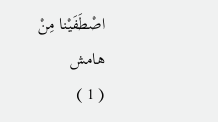اصْطَفَيْنا مِنْ
هامش
( 1 )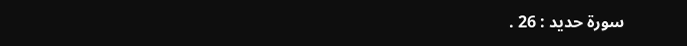سورة حديد : 26 .